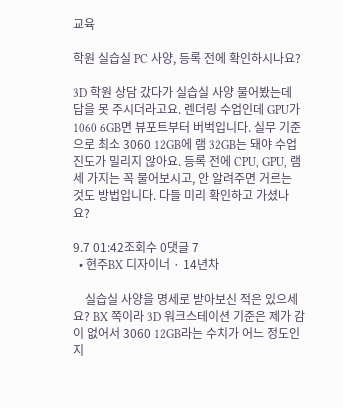교육

학원 실습실 PC 사양, 등록 전에 확인하시나요?

3D 학원 상담 갔다가 실습실 사양 물어봤는데 답을 못 주시더라고요. 렌더링 수업인데 GPU가 1060 6GB면 뷰포트부터 버벅입니다. 실무 기준으로 최소 3060 12GB에 램 32GB는 돼야 수업 진도가 밀리지 않아요. 등록 전에 CPU, GPU, 램 세 가지는 꼭 물어보시고, 안 알려주면 거르는 것도 방법입니다. 다들 미리 확인하고 가셨나요?

9.7 01:42조회수 0댓글 7
  • 현주BX 디자이너 · 14년차

    실습실 사양을 명세로 받아보신 적은 있으세요? BX 쪽이라 3D 워크스테이션 기준은 제가 감이 없어서 3060 12GB라는 수치가 어느 정도인지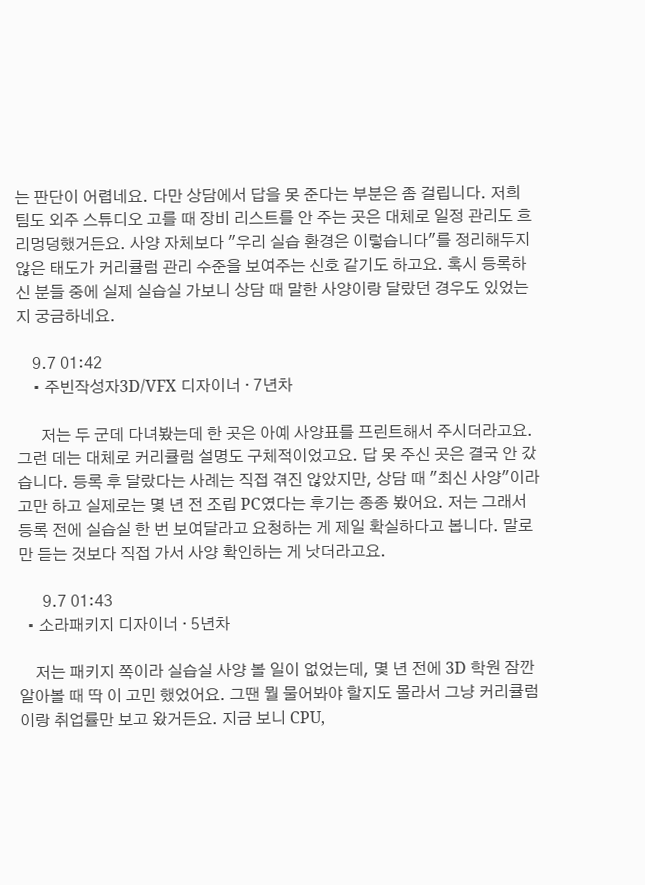는 판단이 어렵네요. 다만 상담에서 답을 못 준다는 부분은 좀 걸립니다. 저희 팀도 외주 스튜디오 고를 때 장비 리스트를 안 주는 곳은 대체로 일정 관리도 흐리멍덩했거든요. 사양 자체보다 "우리 실습 환경은 이렇습니다"를 정리해두지 않은 태도가 커리큘럼 관리 수준을 보여주는 신호 같기도 하고요. 혹시 등록하신 분들 중에 실제 실습실 가보니 상담 때 말한 사양이랑 달랐던 경우도 있었는지 궁금하네요.

    9.7 01:42
    • 주빈작성자3D/VFX 디자이너 · 7년차

      저는 두 군데 다녀봤는데 한 곳은 아예 사양표를 프린트해서 주시더라고요. 그런 데는 대체로 커리큘럼 설명도 구체적이었고요. 답 못 주신 곳은 결국 안 갔습니다. 등록 후 달랐다는 사례는 직접 겪진 않았지만, 상담 때 "최신 사양"이라고만 하고 실제로는 몇 년 전 조립 PC였다는 후기는 종종 봤어요. 저는 그래서 등록 전에 실습실 한 번 보여달라고 요청하는 게 제일 확실하다고 봅니다. 말로만 듣는 것보다 직접 가서 사양 확인하는 게 낫더라고요.

      9.7 01:43
  • 소라패키지 디자이너 · 5년차

    저는 패키지 쪽이라 실습실 사양 볼 일이 없었는데, 몇 년 전에 3D 학원 잠깐 알아볼 때 딱 이 고민 했었어요. 그땐 뭘 물어봐야 할지도 몰라서 그냥 커리큘럼이랑 취업률만 보고 왔거든요. 지금 보니 CPU,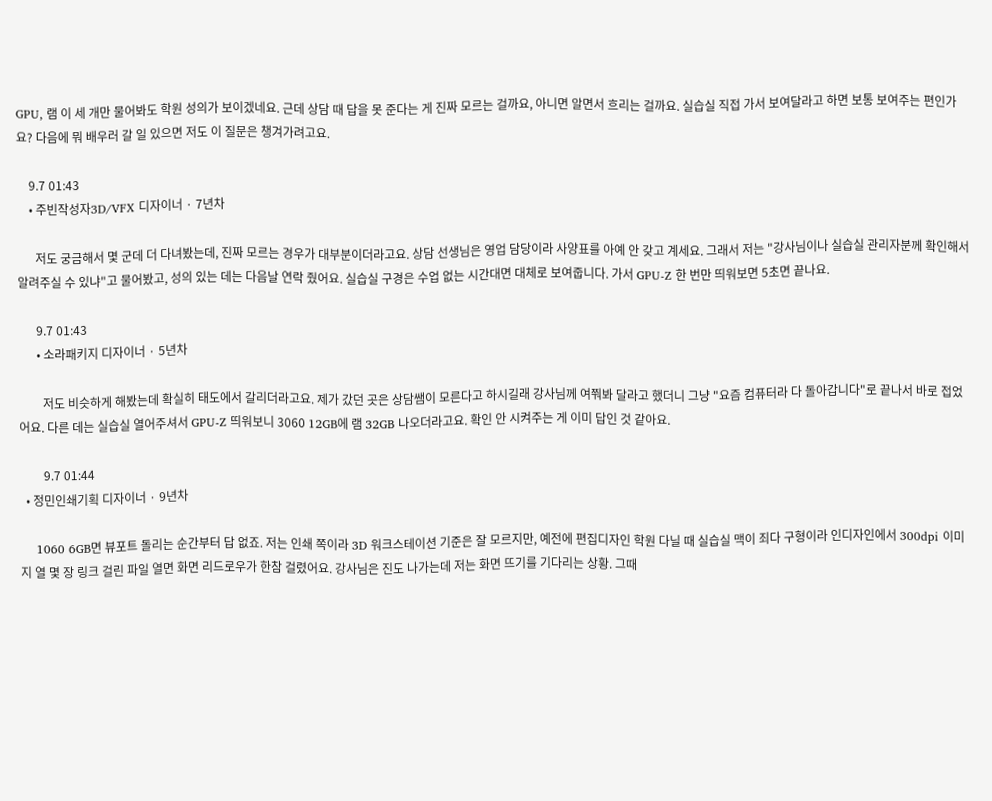GPU, 램 이 세 개만 물어봐도 학원 성의가 보이겠네요. 근데 상담 때 답을 못 준다는 게 진짜 모르는 걸까요, 아니면 알면서 흐리는 걸까요. 실습실 직접 가서 보여달라고 하면 보통 보여주는 편인가요? 다음에 뭐 배우러 갈 일 있으면 저도 이 질문은 챙겨가려고요.

    9.7 01:43
    • 주빈작성자3D/VFX 디자이너 · 7년차

      저도 궁금해서 몇 군데 더 다녀봤는데, 진짜 모르는 경우가 대부분이더라고요. 상담 선생님은 영업 담당이라 사양표를 아예 안 갖고 계세요. 그래서 저는 "강사님이나 실습실 관리자분께 확인해서 알려주실 수 있냐"고 물어봤고, 성의 있는 데는 다음날 연락 줬어요. 실습실 구경은 수업 없는 시간대면 대체로 보여줍니다. 가서 GPU-Z 한 번만 띄워보면 5초면 끝나요.

      9.7 01:43
      • 소라패키지 디자이너 · 5년차

        저도 비슷하게 해봤는데 확실히 태도에서 갈리더라고요. 제가 갔던 곳은 상담쌤이 모른다고 하시길래 강사님께 여쭤봐 달라고 했더니 그냥 "요즘 컴퓨터라 다 돌아갑니다"로 끝나서 바로 접었어요. 다른 데는 실습실 열어주셔서 GPU-Z 띄워보니 3060 12GB에 램 32GB 나오더라고요. 확인 안 시켜주는 게 이미 답인 것 같아요.

        9.7 01:44
  • 정민인쇄기획 디자이너 · 9년차

    1060 6GB면 뷰포트 돌리는 순간부터 답 없죠. 저는 인쇄 쪽이라 3D 워크스테이션 기준은 잘 모르지만, 예전에 편집디자인 학원 다닐 때 실습실 맥이 죄다 구형이라 인디자인에서 300dpi 이미지 열 몇 장 링크 걸린 파일 열면 화면 리드로우가 한참 걸렸어요. 강사님은 진도 나가는데 저는 화면 뜨기를 기다리는 상황. 그때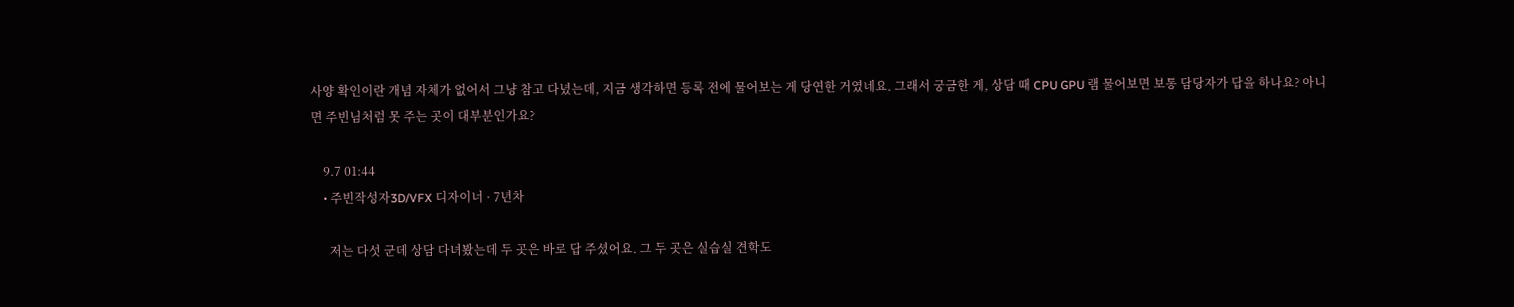사양 확인이란 개념 자체가 없어서 그냥 참고 다녔는데, 지금 생각하면 등록 전에 물어보는 게 당연한 거였네요. 그래서 궁금한 게, 상담 때 CPU GPU 램 물어보면 보통 담당자가 답을 하나요? 아니면 주빈님처럼 못 주는 곳이 대부분인가요?

    9.7 01:44
    • 주빈작성자3D/VFX 디자이너 · 7년차

      저는 다섯 군데 상담 다녀봤는데 두 곳은 바로 답 주셨어요. 그 두 곳은 실습실 견학도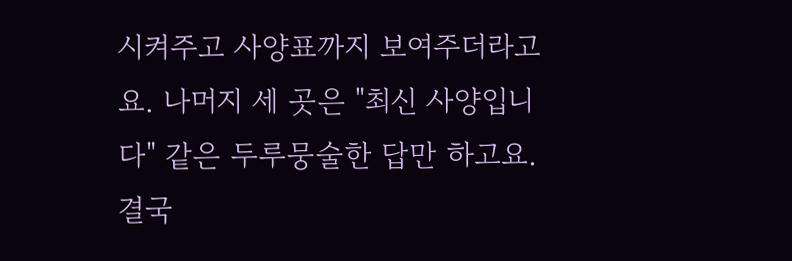시켜주고 사양표까지 보여주더라고요. 나머지 세 곳은 "최신 사양입니다" 같은 두루뭉술한 답만 하고요. 결국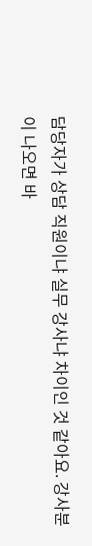담당자가 상담 직원이냐 실무 강사냐 차이인 것 같아요. 강사분이 나오면 바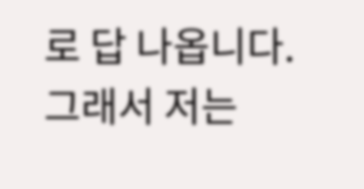로 답 나옵니다. 그래서 저는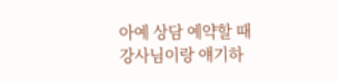아예 상담 예약할 때 강사님이랑 얘기하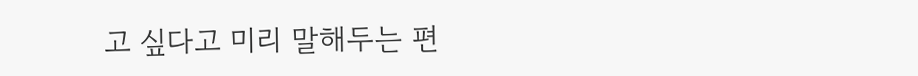고 싶다고 미리 말해두는 편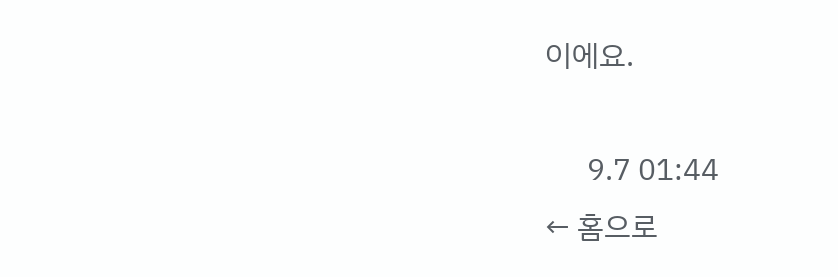이에요.

      9.7 01:44
← 홈으로